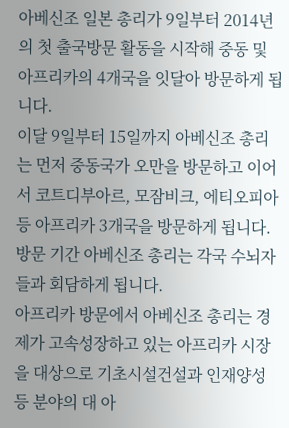아베신조 일본 총리가 9일부터 2014년의 첫 출국방문 활동을 시작해 중동 및 아프리카의 4개국을 잇달아 방문하게 됩니다.
이달 9일부터 15일까지 아베신조 총리는 먼저 중동국가 오만을 방문하고 이어서 코트디부아르, 모잠비크, 에티오피아 등 아프리카 3개국을 방문하게 됩니다.
방문 기간 아베신조 총리는 각국 수뇌자들과 회담하게 됩니다.
아프리카 방문에서 아베신조 총리는 경제가 고속성장하고 있는 아프리카 시장을 대상으로 기초시설건설과 인재양성 등 분야의 대 아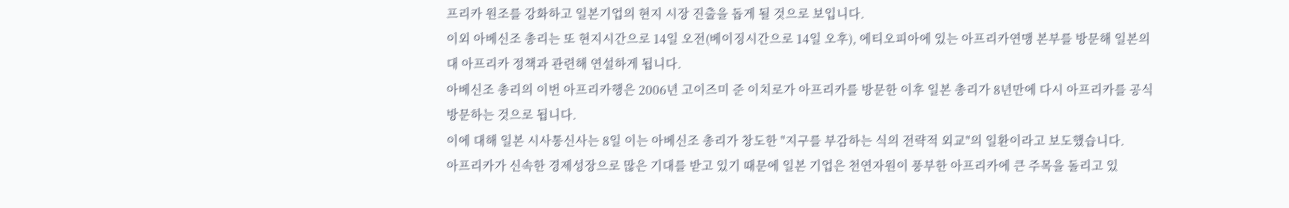프리카 원조를 강화하고 일본기업의 현지 시장 진출을 돕게 될 것으로 보입니다.
이외 아베신조 총리는 또 현지시간으로 14일 오전(베이징시간으로 14일 오후), 에티오피아에 있는 아프리카연맹 본부를 방문해 일본의 대 아프리카 정책과 관련해 연설하게 됩니다.
아베신조 총리의 이번 아프리카행은 2006년 고이즈미 준 이치로가 아프리카를 방문한 이후 일본 총리가 8년만에 다시 아프리카를 공식 방문하는 것으로 됩니다.
이에 대해 일본 시사통신사는 8일 이는 아베신조 총리가 창도한 "지구를 부감하는 식의 전략적 외교"의 일환이라고 보도했습니다.
아프리카가 신속한 경제성장으로 많은 기대를 받고 있기 때문에 일본 기업은 천연자원이 풍부한 아프리카에 큰 주목을 돌리고 있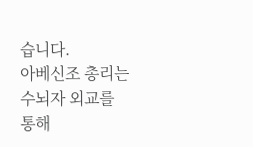습니다.
아베신조 총리는 수뇌자 외교를 통해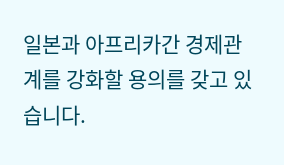일본과 아프리카간 경제관계를 강화할 용의를 갖고 있습니다.